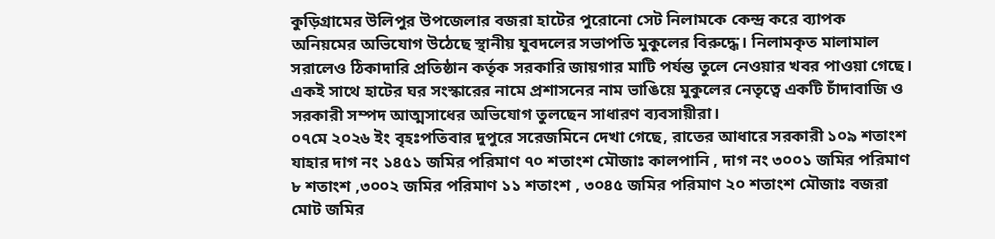কুড়িগ্রামের উলিপুর উপজেলার বজরা হাটের পুরোনো সেট নিলামকে কেন্দ্র করে ব্যাপক অনিয়মের অভিযোগ উঠেছে স্থানীয় যুবদলের সভাপতি মুকুলের বিরুদ্ধে। নিলামকৃত মালামাল সরালেও ঠিকাদারি প্রতিষ্ঠান কর্তৃক সরকারি জায়গার মাটি পর্যন্ত তুলে নেওয়ার খবর পাওয়া গেছে। একই সাথে হাটের ঘর সংস্কারের নামে প্রশাসনের নাম ভাঙিয়ে মুকুলের নেতৃত্বে একটি চাঁদাবাজি ও সরকারী সম্পদ আত্মসাধের অভিযোগ তুলছেন সাধারণ ব্যবসায়ীরা।
০৭মে ২০২৬ ইং বৃহঃপতিবার দুপুরে সরেজমিনে দেখা গেছে, রাতের আধারে সরকারী ১০৯ শতাংশ যাহার দাগ নং ১৪৫১ জমির পরিমাণ ৭০ শতাংশ মৌজাঃ কালপানি , দাগ নং ৩০০১ জমির পরিমাণ ৮ শতাংশ ,৩০০২ জমির পরিমাণ ১১ শতাংশ , ৩০৪৫ জমির পরিমাণ ২০ শতাংশ মৌজাঃ বজরা মোট জমির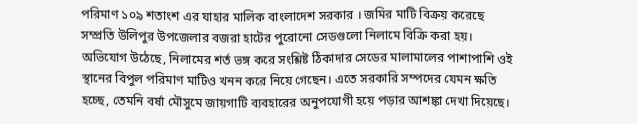পরিমাণ ১০৯ শতাংশ এর যাহার মালিক বাংলাদেশ সরকার । জমির মাটি বিক্রয় করেছে সম্প্রতি উলিপুর উপজেলার বজরা হাটের পুরোনো সেডগুলো নিলামে বিক্রি করা হয়। অভিযোগ উঠেছে, নিলামের শর্ত ভঙ্গ করে সংশ্লিষ্ট ঠিকাদার সেডের মালামালের পাশাপাশি ওই স্থানের বিপুল পরিমাণ মাটিও খনন করে নিয়ে গেছেন। এতে সরকারি সম্পদের যেমন ক্ষতি হচ্ছে, তেমনি বর্ষা মৌসুমে জায়গাটি ব্যবহারের অনুপযোগী হয়ে পড়ার আশঙ্কা দেখা দিয়েছে।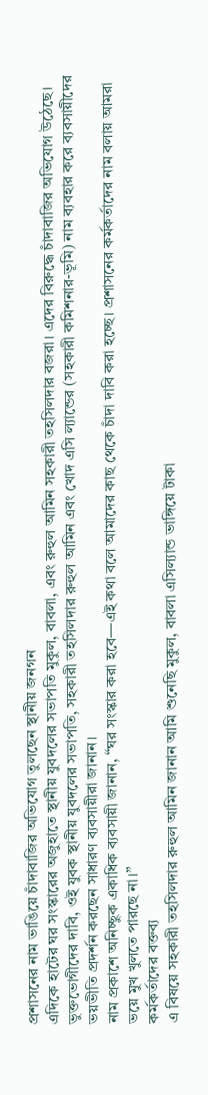প্রশাসনের নাম ভাঙিয়ে চাঁদাবাজির অভিযোগ তুলছেন স্থানীয় জনগন
এদিকে হাটের ঘর সংস্কারের অজুহাতে স্থানীয় যুবদলের সভাপতি মুকুল, বাবলা, এবং রুহুল আমিন সহকারী তহসিলদার বজরা। এদের বিরুদ্ধে চাঁদাবাজির অভিযোগ উঠেছে। ভুক্তভোগীদের দাবি, ওই যুবক স্থানীয় যুবদলের সভাপতি, সহকারী তহসিলদার রুহুল আমিন এবং খোদ এসি ল্যান্ডের (সহকারী কমিশনার-ভূমি) নাম ব্যবহার করে ব্যবসায়ীদের ভয়ভীতি প্রদর্শন করছেন সাধারণ ব্যবসায়ীরা জানান।
নাম প্রকাশে অনিচ্ছুক একাধিক ব্যবসায়ী জানান, “ঘর সংস্কার করা হবে—এই কথা বলে আমাদের কাছ থেকে চাঁদা দাবি করা হচ্ছে। প্রশাসনের কর্মকর্তাদের নাম বলায় আমরা ভয়ে মুখ খুলতে পারছে না।”
কর্মকর্তাদের বক্তব্য
এ বিষয়ে সহকারী তহসিলদার রুহুল আমিন জানান আমি শুনেছি মুকুল, বাবলা এসিল্যান্ড ভাঙ্গিয়ে টাকা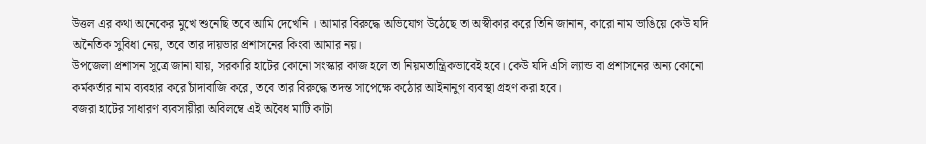উত্তল এর কথা অনেকের মুখে শুনেছি তবে আমি দেখেনি । আমার বিরুদ্ধে অভিযোগ উঠেছে তা অস্বীকার করে তিনি জানান, কারো নাম ভাঙিয়ে কেউ যদি অনৈতিক সুবিধা নেয়, তবে তার দায়ভার প্রশাসনের কিংবা আমার নয়।
উপজেলা প্রশাসন সূত্রে জানা যায়, সরকারি হাটের কোনো সংস্কার কাজ হলে তা নিয়মতান্ত্রিকভাবেই হবে। কেউ যদি এসি ল্যান্ড বা প্রশাসনের অন্য কোনো কর্মকর্তার নাম ব্যবহার করে চাঁদাবাজি করে, তবে তার বিরুদ্ধে তদন্ত সাপেক্ষে কঠোর আইনানুগ ব্যবস্থা গ্রহণ করা হবে।
বজরা হাটের সাধারণ ব্যবসায়ীরা অবিলম্বে এই অবৈধ মাটি কাটা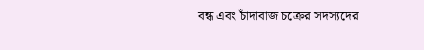বন্ধ এবং চাঁদাবাজ চক্রের সদস্যদের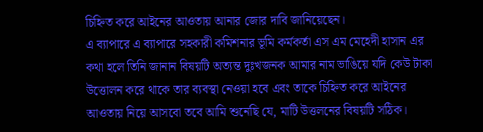চিহ্নিত করে আইনের আওতায় আনার জোর দাবি জানিয়েছেন।
এ ব্যাপারে এ ব্যাপারে সহকারী কমিশনার ভূমি কর্মকর্তা এস এম মেহেদী হাসান এর কথা হলে তিনি জানান বিষয়টি অত্যন্ত দুঃখজনক আমার নাম ভাঙিয়ে যদি কেউ টাকা উত্তোলন করে থাকে তার ব্যবস্থা নেওয়া হবে এবং তাকে চিহ্নিত করে আইনের আওতায় নিয়ে আসবো তবে আমি শুনেছি যে, মাটি উত্তলনের বিষয়টি সঠিক।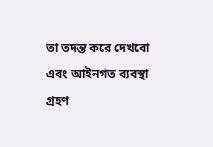তা তদন্ত করে দেখবো এবং আইনগত ব্যবস্থা গ্রহণ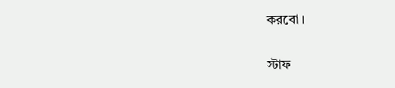করবো ।

স্টাফ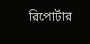রিপোর্টার